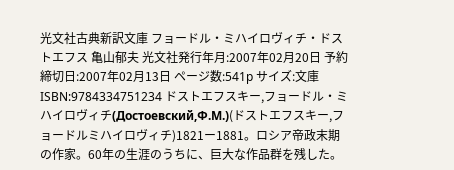光文社古典新訳文庫 フョードル・ミハイロヴィチ・ドストエフス 亀山郁夫 光文社発行年月:2007年02月20日 予約締切日:2007年02月13日 ページ数:541p サイズ:文庫 ISBN:9784334751234 ドストエフスキー,フョードル・ミハイロヴィチ(Достоевский,Ф.М.)(ドストエフスキー,フョードルミハイロヴィチ)1821ー1881。ロシア帝政末期の作家。60年の生涯のうちに、巨大な作品群を残した。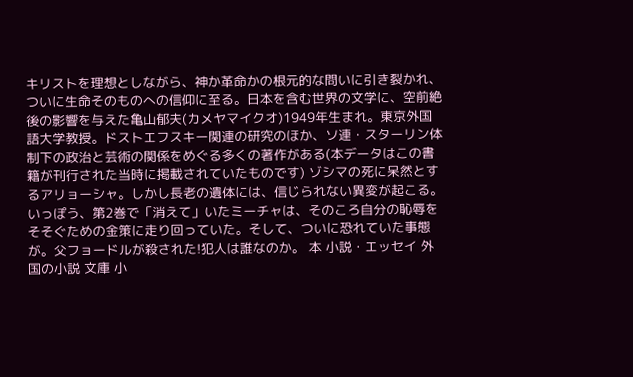キリストを理想としながら、神か革命かの根元的な問いに引き裂かれ、ついに生命そのものへの信仰に至る。日本を含む世界の文学に、空前絶後の影響を与えた亀山郁夫(カメヤマイクオ)1949年生まれ。東京外国語大学教授。ドストエフスキー関連の研究のほか、ソ連・スターリン体制下の政治と芸術の関係をめぐる多くの著作がある(本データはこの書籍が刊行された当時に掲載されていたものです) ゾシマの死に呆然とするアリョーシャ。しかし長老の遺体には、信じられない異変が起こる。いっぽう、第2巻で「消えて」いたミーチャは、そのころ自分の恥辱をそそぐための金策に走り回っていた。そして、ついに恐れていた事態が。父フョードルが殺された!犯人は誰なのか。 本 小説・エッセイ 外国の小説 文庫 小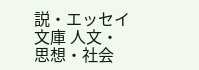説・エッセイ 文庫 人文・思想・社会